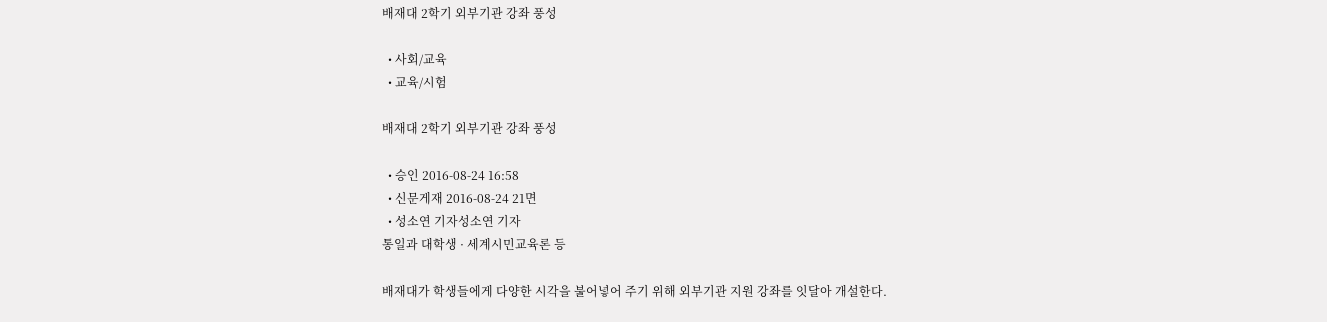배재대 2학기 외부기관 강좌 풍성

  • 사회/교육
  • 교육/시험

배재대 2학기 외부기관 강좌 풍성

  • 승인 2016-08-24 16:58
  • 신문게재 2016-08-24 21면
  • 성소연 기자성소연 기자
통일과 대학생 · 세계시민교육론 등

배재대가 학생들에게 다양한 시각을 불어넣어 주기 위해 외부기관 지원 강좌를 잇달아 개설한다.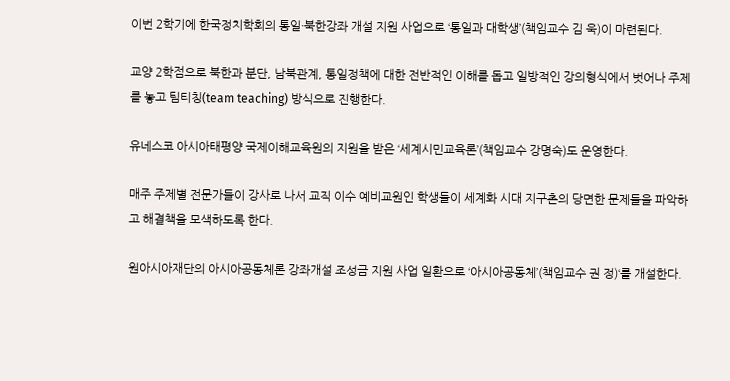이번 2학기에 한국정치학회의 통일·북한강좌 개설 지원 사업으로 ‘통일과 대학생’(책임교수 김 욱)이 마련된다.

교양 2학점으로 북한과 분단, 남북관계, 통일정책에 대한 전반적인 이해를 돕고 일방적인 강의형식에서 벗어나 주제를 놓고 팀티칭(team teaching) 방식으로 진행한다.

유네스코 아시아태평양 국제이해교육원의 지원을 받은 ‘세계시민교육론’(책임교수 강명숙)도 운영한다.

매주 주제별 전문가들이 강사로 나서 교직 이수 예비교원인 학생들이 세계화 시대 지구촌의 당면한 문제들을 파악하고 해결책을 모색하도록 한다.

원아시아재단의 아시아공동체론 강좌개설 조성금 지원 사업 일환으로 ‘아시아공동체’(책임교수 권 정)‘를 개설한다.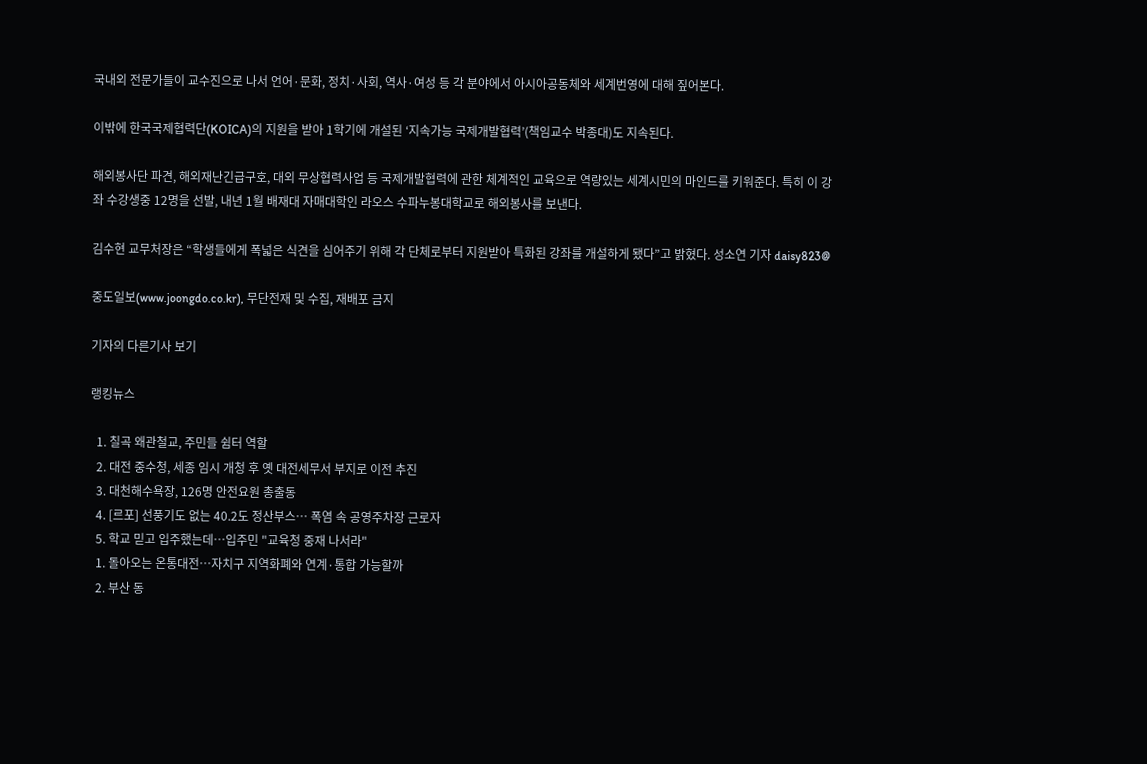국내외 전문가들이 교수진으로 나서 언어·문화, 정치·사회, 역사·여성 등 각 분야에서 아시아공동체와 세계번영에 대해 짚어본다.

이밖에 한국국제협력단(KOICA)의 지원을 받아 1학기에 개설된 ‘지속가능 국제개발협력’(책임교수 박종대)도 지속된다.

해외봉사단 파견, 해외재난긴급구호, 대외 무상협력사업 등 국제개발협력에 관한 체계적인 교육으로 역량있는 세계시민의 마인드를 키워준다. 특히 이 강좌 수강생중 12명을 선발, 내년 1월 배재대 자매대학인 라오스 수파누봉대학교로 해외봉사를 보낸다.

김수현 교무처장은 “학생들에게 폭넓은 식견을 심어주기 위해 각 단체로부터 지원받아 특화된 강좌를 개설하게 됐다”고 밝혔다. 성소연 기자 daisy823@

중도일보(www.joongdo.co.kr), 무단전재 및 수집, 재배포 금지

기자의 다른기사 보기

랭킹뉴스

  1. 칠곡 왜관철교, 주민들 쉼터 역할
  2. 대전 중수청, 세종 임시 개청 후 옛 대전세무서 부지로 이전 추진
  3. 대천해수욕장, 126명 안전요원 총출동
  4. [르포] 선풍기도 없는 40.2도 정산부스… 폭염 속 공영주차장 근로자
  5. 학교 믿고 입주했는데…입주민 "교육청 중재 나서라"
  1. 돌아오는 온통대전…자치구 지역화폐와 연계·통합 가능할까
  2. 부산 동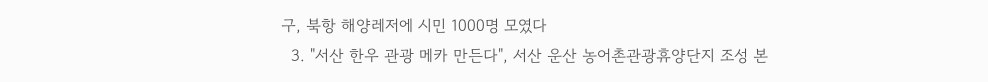구, 북항 해양레저에 시민 1000명 모였다
  3. "서산 한우 관광 메카 만든다", 서산 운산 농어촌관광휴양단지 조성 본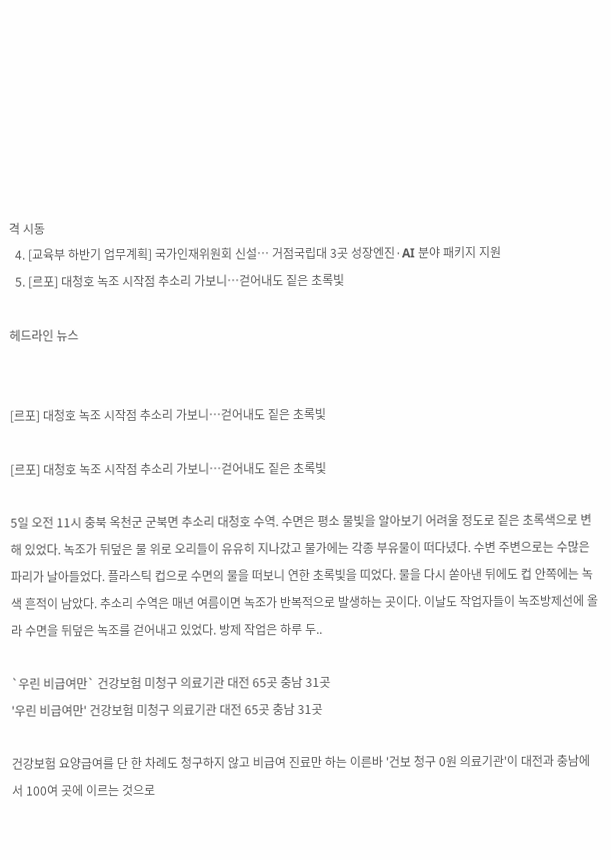격 시동
  4. [교육부 하반기 업무계획] 국가인재위원회 신설… 거점국립대 3곳 성장엔진·AI 분야 패키지 지원
  5. [르포] 대청호 녹조 시작점 추소리 가보니…걷어내도 짙은 초록빛

헤드라인 뉴스


[르포] 대청호 녹조 시작점 추소리 가보니…걷어내도 짙은 초록빛

[르포] 대청호 녹조 시작점 추소리 가보니…걷어내도 짙은 초록빛

5일 오전 11시 충북 옥천군 군북면 추소리 대청호 수역. 수면은 평소 물빛을 알아보기 어려울 정도로 짙은 초록색으로 변해 있었다. 녹조가 뒤덮은 물 위로 오리들이 유유히 지나갔고 물가에는 각종 부유물이 떠다녔다. 수변 주변으로는 수많은 파리가 날아들었다. 플라스틱 컵으로 수면의 물을 떠보니 연한 초록빛을 띠었다. 물을 다시 쏟아낸 뒤에도 컵 안쪽에는 녹색 흔적이 남았다. 추소리 수역은 매년 여름이면 녹조가 반복적으로 발생하는 곳이다. 이날도 작업자들이 녹조방제선에 올라 수면을 뒤덮은 녹조를 걷어내고 있었다. 방제 작업은 하루 두..

`우린 비급여만` 건강보험 미청구 의료기관 대전 65곳 충남 31곳
'우린 비급여만' 건강보험 미청구 의료기관 대전 65곳 충남 31곳

건강보험 요양급여를 단 한 차례도 청구하지 않고 비급여 진료만 하는 이른바 '건보 청구 0원 의료기관'이 대전과 충남에서 100여 곳에 이르는 것으로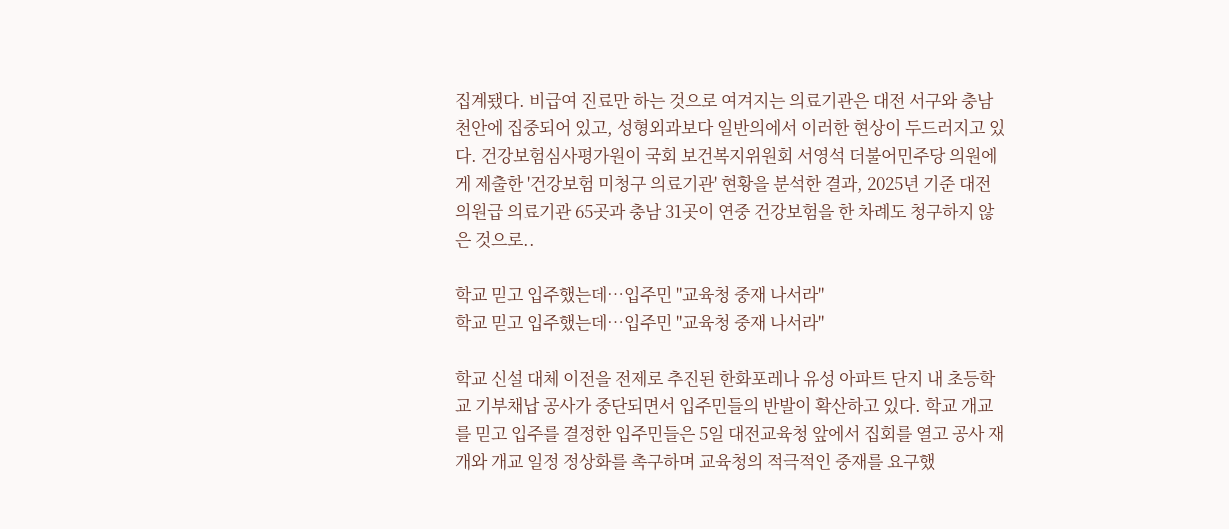집계됐다. 비급여 진료만 하는 것으로 여겨지는 의료기관은 대전 서구와 충남 천안에 집중되어 있고, 성형외과보다 일반의에서 이러한 현상이 두드러지고 있다. 건강보험심사평가원이 국회 보건복지위원회 서영석 더불어민주당 의원에게 제출한 '건강보험 미청구 의료기관' 현황을 분석한 결과, 2025년 기준 대전 의원급 의료기관 65곳과 충남 31곳이 연중 건강보험을 한 차례도 청구하지 않은 것으로..

학교 믿고 입주했는데…입주민 "교육청 중재 나서라"
학교 믿고 입주했는데…입주민 "교육청 중재 나서라"

학교 신설 대체 이전을 전제로 추진된 한화포레나 유성 아파트 단지 내 초등학교 기부채납 공사가 중단되면서 입주민들의 반발이 확산하고 있다. 학교 개교를 믿고 입주를 결정한 입주민들은 5일 대전교육청 앞에서 집회를 열고 공사 재개와 개교 일정 정상화를 촉구하며 교육청의 적극적인 중재를 요구했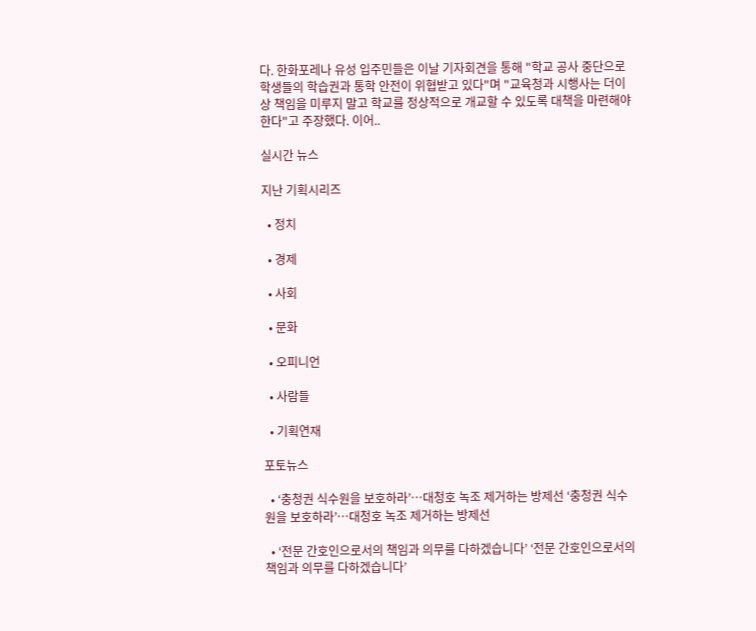다. 한화포레나 유성 입주민들은 이날 기자회견을 통해 "학교 공사 중단으로 학생들의 학습권과 통학 안전이 위협받고 있다"며 "교육청과 시행사는 더이상 책임을 미루지 말고 학교를 정상적으로 개교할 수 있도록 대책을 마련해야 한다"고 주장했다. 이어..

실시간 뉴스

지난 기획시리즈

  • 정치

  • 경제

  • 사회

  • 문화

  • 오피니언

  • 사람들

  • 기획연재

포토뉴스

  • ‘충청권 식수원을 보호하라’…대청호 녹조 제거하는 방제선 ‘충청권 식수원을 보호하라’…대청호 녹조 제거하는 방제선

  • ‘전문 간호인으로서의 책임과 의무를 다하겠습니다’ ‘전문 간호인으로서의 책임과 의무를 다하겠습니다’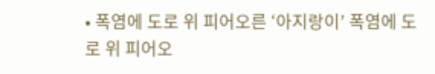• 폭염에 도로 위 피어오른 ‘아지랑이’ 폭염에 도로 위 피어오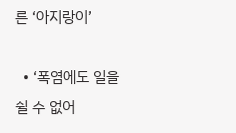른 ‘아지랑이’

  • ‘폭염에도 일을 쉴 수 없어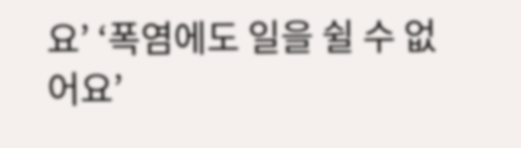요’ ‘폭염에도 일을 쉴 수 없어요’